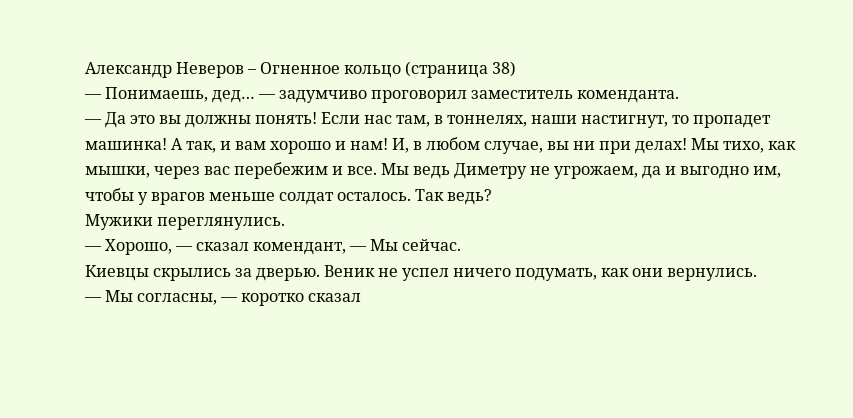Александр Неверов – Огненное кольцо (страница 38)
— Понимаешь, дед… — задумчиво проговорил заместитель коменданта.
— Да это вы должны понять! Если нас там, в тоннелях, наши настигнут, то пропадет машинка! А так, и вам хорошо и нам! И, в любом случае, вы ни при делах! Мы тихо, как мышки, через вас перебежим и все. Мы ведь Диметру не угрожаем, да и выгодно им, чтобы у врагов меньше солдат осталось. Так ведь?
Мужики переглянулись.
— Хорошо, — сказал комендант, — Мы сейчас.
Киевцы скрылись за дверью. Веник не успел ничего подумать, как они вернулись.
— Мы согласны, — коротко сказал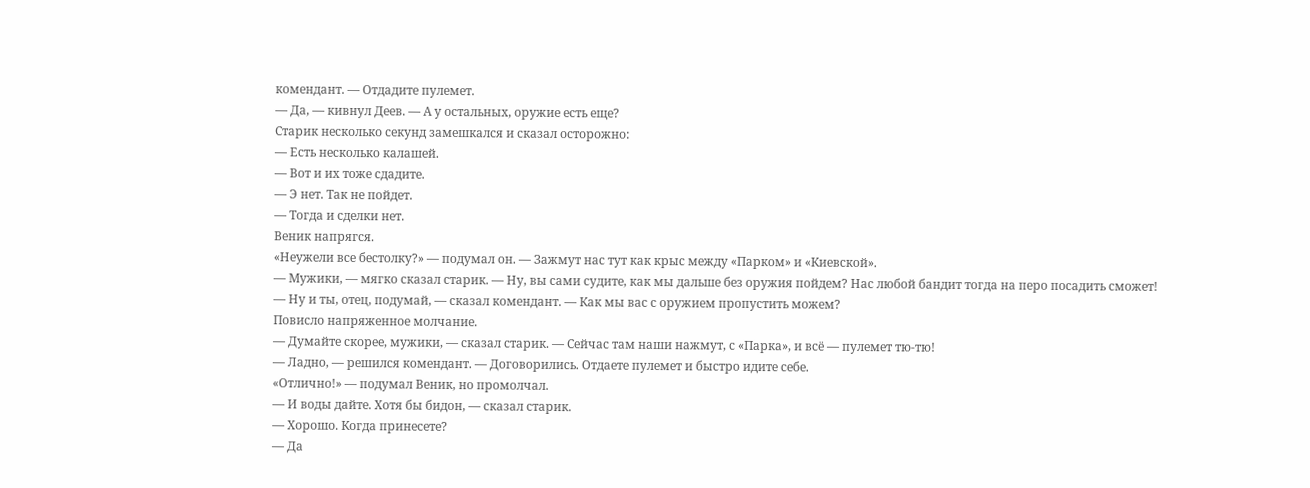комендант. — Отдадите пулемет.
— Да, — кивнул Деев. — А у остальных, оружие есть еще?
Старик несколько секунд замешкался и сказал осторожно:
— Есть несколько калашей.
— Вот и их тоже сдадите.
— Э нет. Так не пойдет.
— Тогда и сделки нет.
Веник напрягся.
«Неужели все бестолку?» — подумал он. — Зажмут нас тут как крыс между «Парком» и «Киевской».
— Мужики, — мягко сказал старик. — Ну, вы сами судите, как мы дальше без оружия пойдем? Нас любой бандит тогда на перо посадить сможет!
— Ну и ты, отец, подумай, — сказал комендант. — Как мы вас с оружием пропустить можем?
Повисло напряженное молчание.
— Думайте скорее, мужики, — сказал старик. — Сейчас там наши нажмут, с «Парка», и всё — пулемет тю-тю!
— Ладно, — решился комендант. — Договорились. Отдаете пулемет и быстро идите себе.
«Отлично!» — подумал Веник, но промолчал.
— И воды дайте. Хотя бы бидон, — сказал старик.
— Хорошо. Когда принесете?
— Да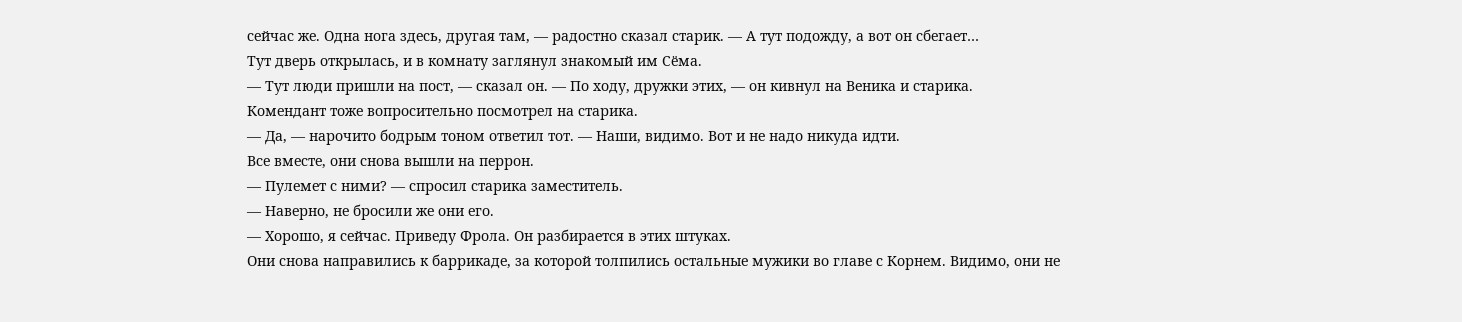сейчас же. Одна нога здесь, другая там, — радостно сказал старик. — А тут подожду, а вот он сбегает…
Тут дверь открылась, и в комнату заглянул знакомый им Сёма.
— Тут люди пришли на пост, — сказал он. — По ходу, дружки этих, — он кивнул на Веника и старика.
Комендант тоже вопросительно посмотрел на старика.
— Да, — нарочито бодрым тоном ответил тот. — Наши, видимо. Вот и не надо никуда идти.
Все вместе, они снова вышли на перрон.
— Пулемет с ними? — спросил старика заместитель.
— Наверно, не бросили же они его.
— Хорошо, я сейчас. Приведу Фрола. Он разбирается в этих штуках.
Они снова направились к баррикаде, за которой толпились остальные мужики во главе с Корнем. Видимо, они не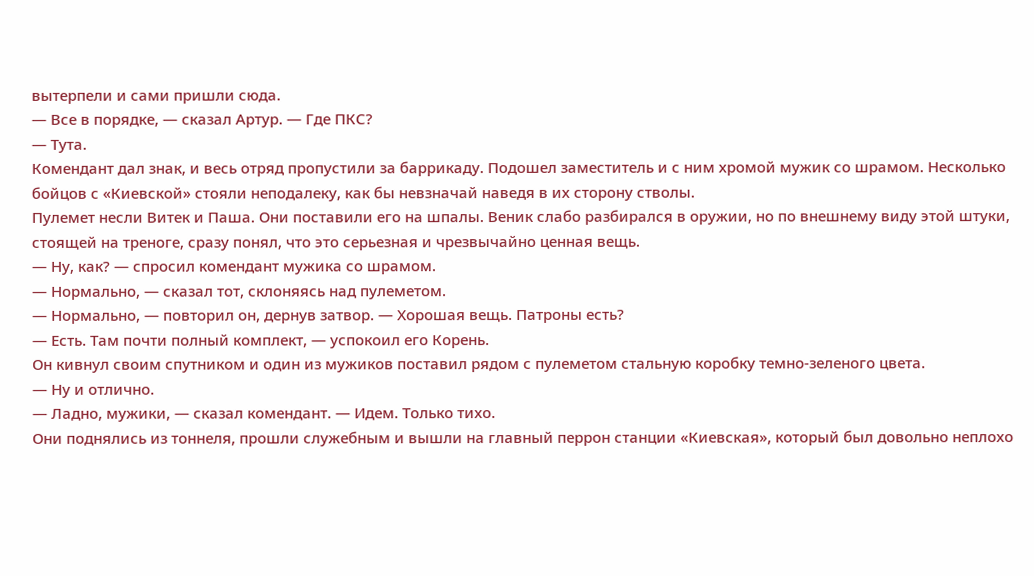вытерпели и сами пришли сюда.
— Все в порядке, — сказал Артур. — Где ПКС?
— Тута.
Комендант дал знак, и весь отряд пропустили за баррикаду. Подошел заместитель и с ним хромой мужик со шрамом. Несколько бойцов с «Киевской» стояли неподалеку, как бы невзначай наведя в их сторону стволы.
Пулемет несли Витек и Паша. Они поставили его на шпалы. Веник слабо разбирался в оружии, но по внешнему виду этой штуки, стоящей на треноге, сразу понял, что это серьезная и чрезвычайно ценная вещь.
— Ну, как? — спросил комендант мужика со шрамом.
— Нормально, — сказал тот, склоняясь над пулеметом.
— Нормально, — повторил он, дернув затвор. — Хорошая вещь. Патроны есть?
— Есть. Там почти полный комплект, — успокоил его Корень.
Он кивнул своим спутником и один из мужиков поставил рядом с пулеметом стальную коробку темно-зеленого цвета.
— Ну и отлично.
— Ладно, мужики, — сказал комендант. — Идем. Только тихо.
Они поднялись из тоннеля, прошли служебным и вышли на главный перрон станции «Киевская», который был довольно неплохо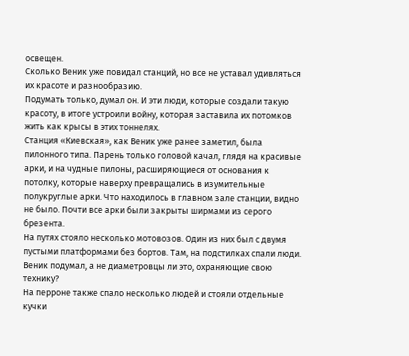освещен.
Сколько Веник уже повидал станций, но все не уставал удивляться их красоте и разнообразию.
Подумать только, думал он. И эти люди, которые создали такую красоту, в итоге устроили войну, которая заставила их потомков жить как крысы в этих тоннелях.
Станция «Киевская», как Веник уже ранее заметил, была пилонного типа. Парень только головой качал, глядя на красивые арки, и на чудные пилоны, расширяющиеся от основания к потолку, которые наверху превращались в изумительные полукруглые арки. Что находилось в главном зале станции, видно не было. Почти все арки были закрыты ширмами из серого брезента.
На путях стояло несколько мотовозов. Один из них был с двумя пустыми платформами без бортов. Там, на подстилках спали люди.
Веник подумал, а не диаметровцы ли это, охраняющие свою технику?
На перроне также спало несколько людей и стояли отдельные кучки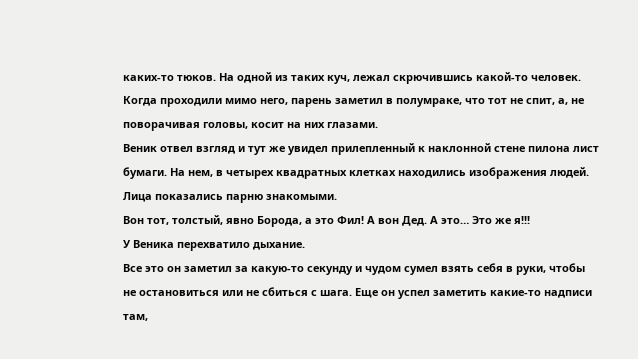каких-то тюков. На одной из таких куч, лежал скрючившись какой-то человек. Когда проходили мимо него, парень заметил в полумраке, что тот не спит, а, не поворачивая головы, косит на них глазами.
Веник отвел взгляд и тут же увидел прилепленный к наклонной стене пилона лист бумаги. На нем, в четырех квадратных клетках находились изображения людей. Лица показались парню знакомыми.
Вон тот, толстый, явно Борода, а это Фил! А вон Дед. А это… Это же я!!!
У Веника перехватило дыхание.
Все это он заметил за какую-то секунду и чудом сумел взять себя в руки, чтобы не остановиться или не сбиться с шага. Еще он успел заметить какие-то надписи там,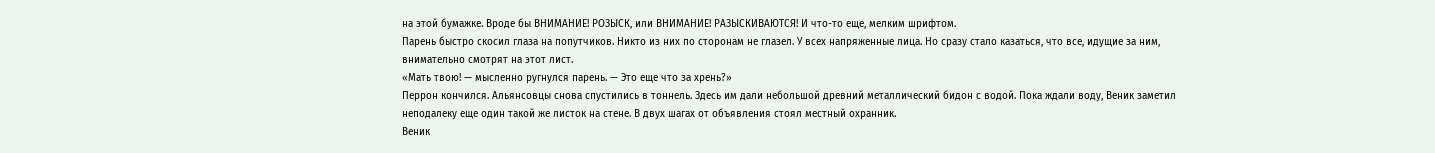на этой бумажке. Вроде бы ВНИМАНИЕ! РОЗЫСК, или ВНИМАНИЕ! РАЗЫСКИВАЮТСЯ! И что-то еще, мелким шрифтом.
Парень быстро скосил глаза на попутчиков. Никто из них по сторонам не глазел. У всех напряженные лица. Но сразу стало казаться, что все, идущие за ним, внимательно смотрят на этот лист.
«Мать твою! — мысленно ругнулся парень. — Это еще что за хрень?»
Перрон кончился. Альянсовцы снова спустились в тоннель. Здесь им дали небольшой древний металлический бидон с водой. Пока ждали воду, Веник заметил неподалеку еще один такой же листок на стене. В двух шагах от объявления стоял местный охранник.
Веник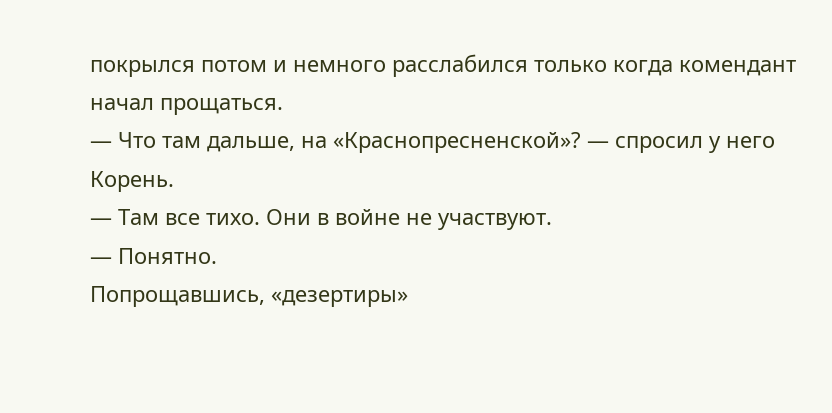покрылся потом и немного расслабился только когда комендант начал прощаться.
— Что там дальше, на «Краснопресненской»? — спросил у него Корень.
— Там все тихо. Они в войне не участвуют.
— Понятно.
Попрощавшись, «дезертиры»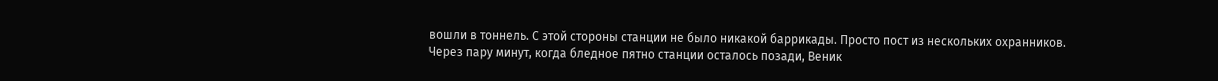вошли в тоннель. С этой стороны станции не было никакой баррикады. Просто пост из нескольких охранников.
Через пару минут, когда бледное пятно станции осталось позади, Веник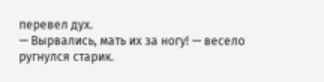перевел дух.
— Вырвались, мать их за ногу! — весело ругнулся старик.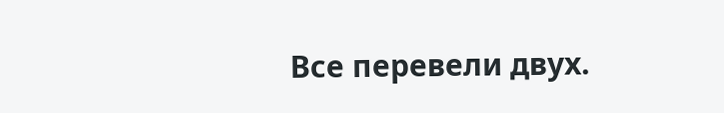Все перевели двух.